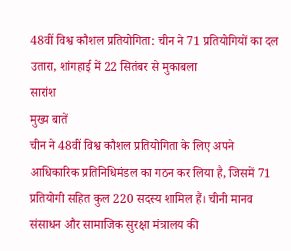48वीं विश्व कौशल प्रतियोगिता: चीन ने 71 प्रतियोगियों का दल उतारा, शांगहाई में 22 सितंबर से मुकाबला
सारांश
मुख्य बातें
चीन ने 48वीं विश्व कौशल प्रतियोगिता के लिए अपने आधिकारिक प्रतिनिधिमंडल का गठन कर लिया है, जिसमें 71 प्रतियोगी सहित कुल 220 सदस्य शामिल हैं। चीनी मानव संसाधन और सामाजिक सुरक्षा मंत्रालय की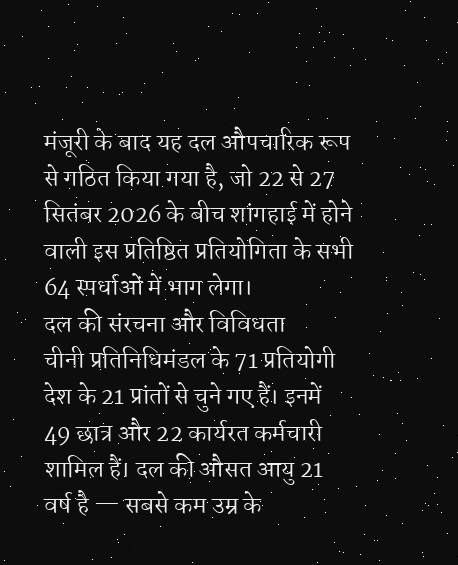मंजूरी के बाद यह दल औपचारिक रूप से गठित किया गया है, जो 22 से 27 सितंबर 2026 के बीच शांगहाई में होने वाली इस प्रतिष्ठित प्रतियोगिता के सभी 64 स्पर्धाओं में भाग लेगा।
दल की संरचना और विविधता
चीनी प्रतिनिधिमंडल के 71 प्रतियोगी देश के 21 प्रांतों से चुने गए हैं। इनमें 49 छात्र और 22 कार्यरत कर्मचारी शामिल हैं। दल की औसत आयु 21 वर्ष है — सबसे कम उम्र के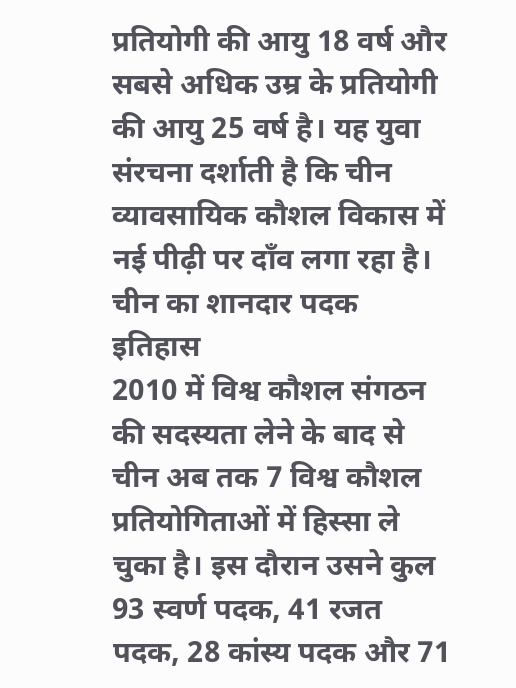प्रतियोगी की आयु 18 वर्ष और सबसे अधिक उम्र के प्रतियोगी की आयु 25 वर्ष है। यह युवा संरचना दर्शाती है कि चीन व्यावसायिक कौशल विकास में नई पीढ़ी पर दाँव लगा रहा है।
चीन का शानदार पदक इतिहास
2010 में विश्व कौशल संगठन की सदस्यता लेने के बाद से चीन अब तक 7 विश्व कौशल प्रतियोगिताओं में हिस्सा ले चुका है। इस दौरान उसने कुल 93 स्वर्ण पदक, 41 रजत पदक, 28 कांस्य पदक और 71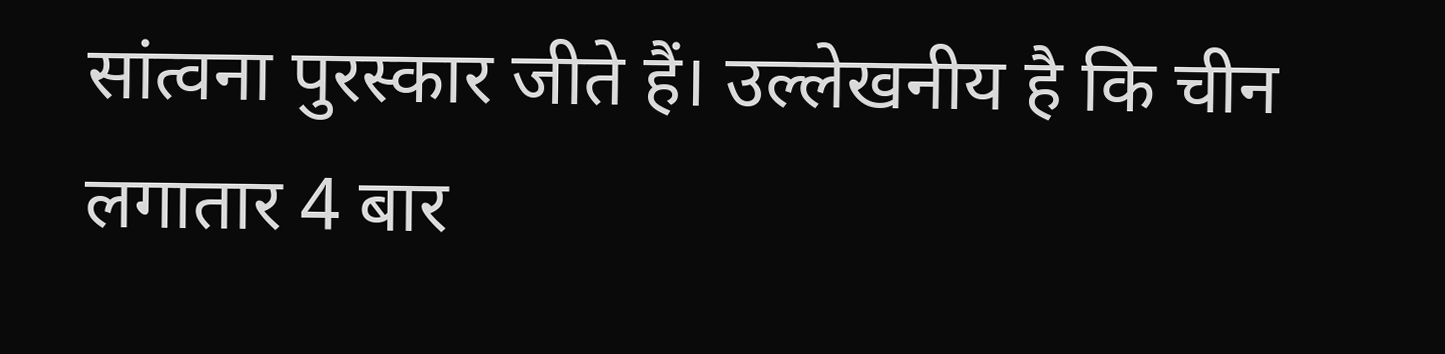सांत्वना पुरस्कार जीते हैं। उल्लेखनीय है कि चीन लगातार 4 बार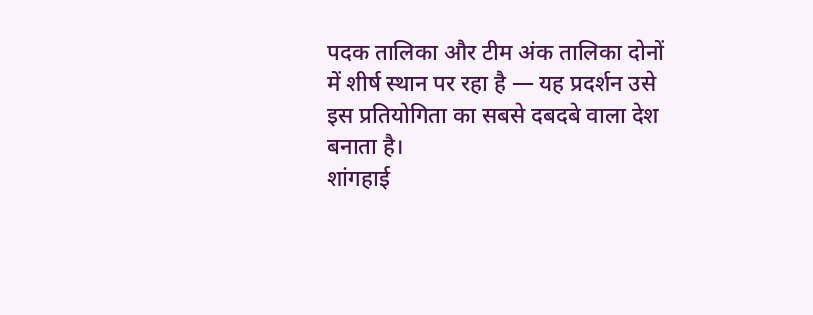पदक तालिका और टीम अंक तालिका दोनों में शीर्ष स्थान पर रहा है — यह प्रदर्शन उसे इस प्रतियोगिता का सबसे दबदबे वाला देश बनाता है।
शांगहाई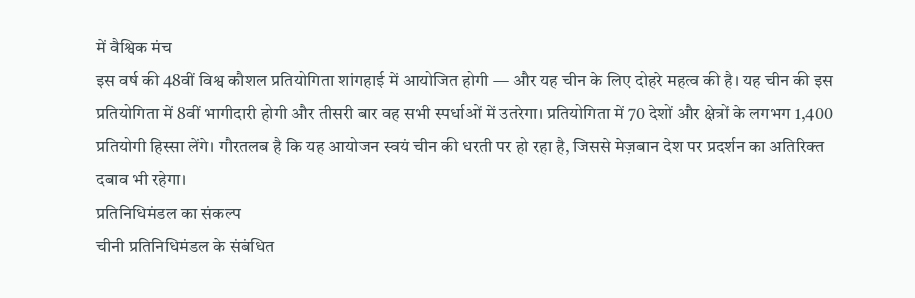में वैश्विक मंच
इस वर्ष की 48वीं विश्व कौशल प्रतियोगिता शांगहाई में आयोजित होगी — और यह चीन के लिए दोहरे महत्व की है। यह चीन की इस प्रतियोगिता में 8वीं भागीदारी होगी और तीसरी बार वह सभी स्पर्धाओं में उतरेगा। प्रतियोगिता में 70 देशों और क्षेत्रों के लगभग 1,400 प्रतियोगी हिस्सा लेंगे। गौरतलब है कि यह आयोजन स्वयं चीन की धरती पर हो रहा है, जिससे मेज़बान देश पर प्रदर्शन का अतिरिक्त दबाव भी रहेगा।
प्रतिनिधिमंडल का संकल्प
चीनी प्रतिनिधिमंडल के संबंधित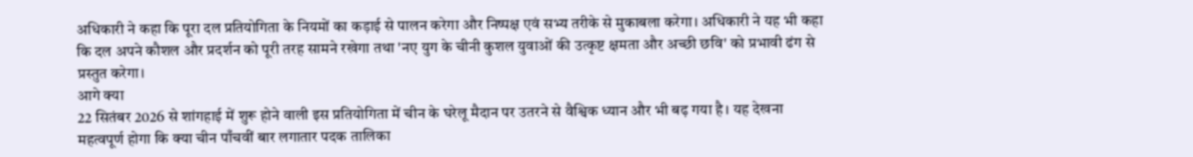अधिकारी ने कहा कि पूरा दल प्रतियोगिता के नियमों का कड़ाई से पालन करेगा और निष्पक्ष एवं सभ्य तरीके से मुकाबला करेगा। अधिकारी ने यह भी कहा कि दल अपने कौशल और प्रदर्शन को पूरी तरह सामने रखेगा तथा 'नए युग के चीनी कुशल युवाओं की उत्कृष्ट क्षमता और अच्छी छवि' को प्रभावी ढंग से प्रस्तुत करेगा।
आगे क्या
22 सितंबर 2026 से शांगहाई में शुरू होने वाली इस प्रतियोगिता में चीन के घरेलू मैदान पर उतरने से वैश्विक ध्यान और भी बढ़ गया है। यह देखना महत्वपूर्ण होगा कि क्या चीन पाँचवीं बार लगातार पदक तालिका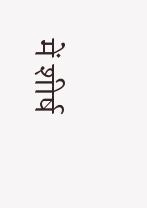में शीर्ष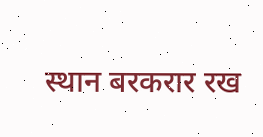स्थान बरकरार रख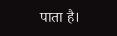पाता है।